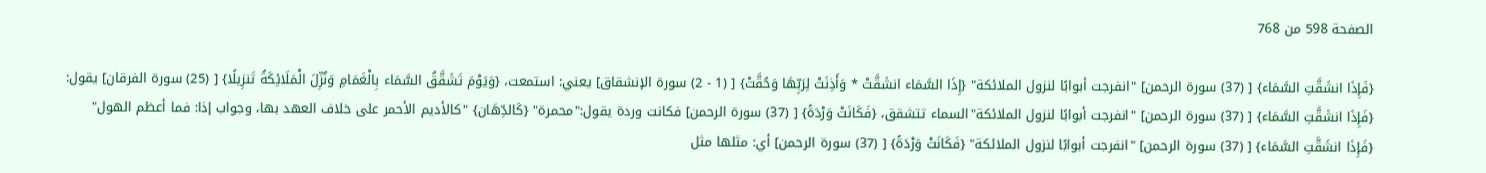الصفحة 598 من 768

{فَإِذَا انشَقَّتِ السَّمَاء} [ (37) سورة الرحمن] "انفرجت أبوابًا لنزول الملائكة" {إِذَا السَّمَاء انشَقَّتْ * وَأَذِنَتْ لِرَبِّهَا وَحُقَّتْ} [ (1 - 2) سورة الإنشقاق] يعني: استمعت، {وَيَوْمَ تَشَقَّقُ السَّمَاء بِالْغَمَامِ وَنُزِّلَ الْمَلَائِكَةُ تَنزِيلًا} [ (25) سورة الفرقان] يقول: {فَإِذَا انشَقَّتِ السَّمَاء} [ (37) سورة الرحمن] "انفرجت أبوابًا لنزول الملائكة"السماء تتشقق، {فَكَانَتْ وَرْدَةً} [ (37) سورة الرحمن] فكانت وردة يقول:"محمرة" {كَالدِّهَان} "كالأديم الأحمر على خلاف العهد بها، وجواب إذا: فما أعظم الهول" {فَإِذَا انشَقَّتِ السَّمَاء} [ (37) سورة الرحمن] "انفرجت أبوابًا لنزول الملائكة" {فَكَانَتْ وَرْدَةً} [ (37) سورة الرحمن] أي: مثلها مثل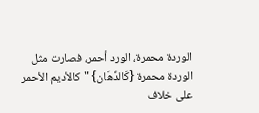الوردة محمرة، الورد أحمر، فصارت مثل الوردة محمرة {كَالدِّهَان} "كالأديم الأحمر على خلاف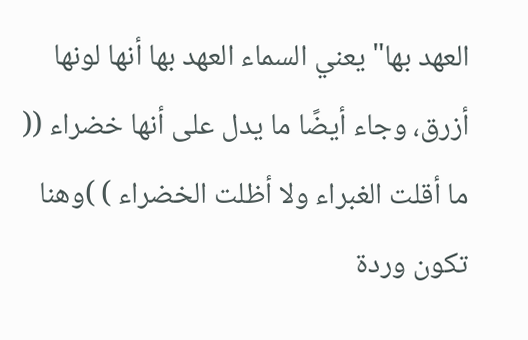العهد بها"يعني السماء العهد بها أنها لونها أزرق، وجاء أيضًا ما يدل على أنها خضراء (( ما أقلت الغبراء ولا أظلت الخضراء ) )وهنا تكون وردة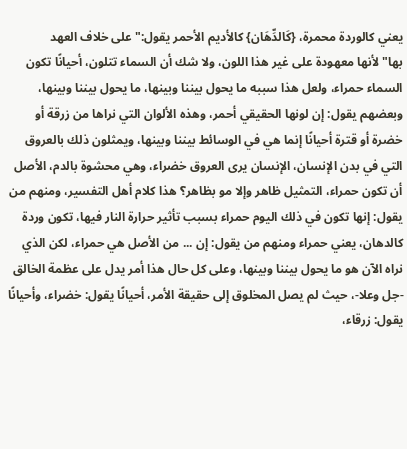يعني كالوردة محمرة، {كَالدِّهَان} كالأديم الأحمر يقول:"على خلاف العهد بها"لأنها معهودة على غير هذا اللون، ولا شك أن السماء تتلون، أحيانًا تكون السماء حمراء، ولعل هذا سببه ما يحول بيننا وبينها، ما يحول بيننا وبينها، وبعضهم يقول: إن لونها الحقيقي أحمر، وهذه الألوان التي نراها من زرقة أو خضرة أو قترة أحيانًا إنما هي في الوسائط بيننا وبينها، ويمثلون ذلك بالعروق التي في بدن الإنسان، الإنسان يرى العروق خضراء، وهي محشوة بالدم، الأصل أن تكون حمراء، التمثيل ظاهر وإلا مو بظاهر؟ هذا كلام أهل التفسير، ومنهم من يقول: إنها تكون في ذلك اليوم حمراء بسبب تأثير حرارة النار فيها، تكون وردة كالدهان، يعني حمراء ومنهم من يقول: إن ... من الأصل هي حمراء، لكن الذي نراه الآن هو ما يحول بيننا وبينها، وعلى كل حال هذا أمر يدل على عظمة الخالق -جل وعلا-، حيث لم يصل المخلوق إلى حقيقة الأمر، أحيانًا يقول: خضراء، وأحيانًا يقول: زرقاء،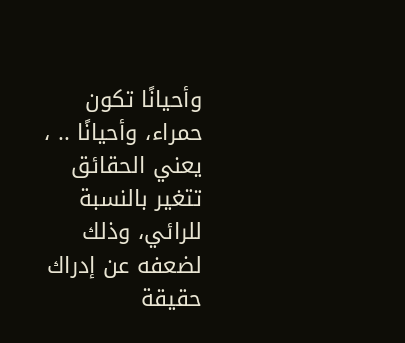وأحيانًا تكون حمراء، وأحيانًا .. ، يعني الحقائق تتغير بالنسبة للرائي، وذلك لضعفه عن إدراك حقيقة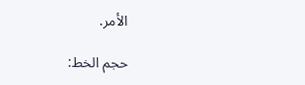الأمر.

حجم الخط: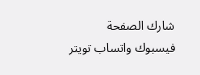شارك الصفحة
فيسبوك واتساب تويتر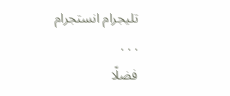تليجرام انستجرام
. . .
فضلًا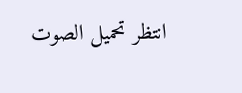انتظر تحميل الصوت